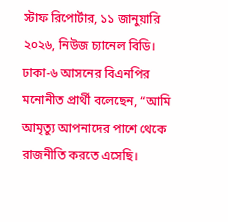স্টাফ রিপোর্টার, ১১ জানুয়ারি ২০২৬, নিউজ চ্যানেল বিডি।
ঢাকা-৬ আসনের বিএনপির মনোনীত প্রার্থী বলেছেন, “আমি আমৃত্যু আপনাদের পাশে থেকে রাজনীতি করতে এসেছি।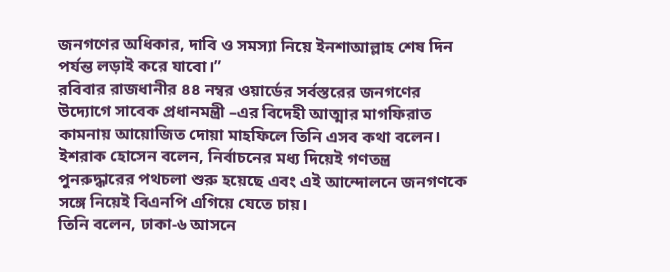জনগণের অধিকার, দাবি ও সমস্যা নিয়ে ইনশাআল্লাহ শেষ দিন পর্যন্ত লড়াই করে যাবো।”
রবিবার রাজধানীর ৪৪ নম্বর ওয়ার্ডের সর্বস্তরের জনগণের উদ্যোগে সাবেক প্রধানমন্ত্রী –এর বিদেহী আত্মার মাগফিরাত কামনায় আয়োজিত দোয়া মাহফিলে তিনি এসব কথা বলেন।
ইশরাক হোসেন বলেন, নির্বাচনের মধ্য দিয়েই গণতন্ত্র পুনরুদ্ধারের পথচলা শুরু হয়েছে এবং এই আন্দোলনে জনগণকে সঙ্গে নিয়েই বিএনপি এগিয়ে যেতে চায়।
তিনি বলেন, ঢাকা-৬ আসনে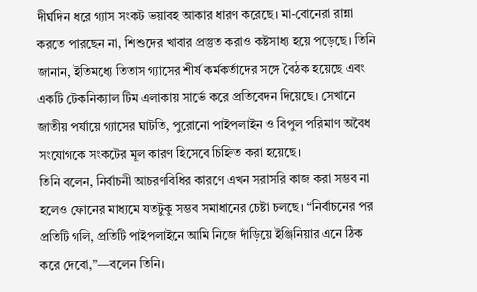দীর্ঘদিন ধরে গ্যাস সংকট ভয়াবহ আকার ধারণ করেছে। মা-বোনেরা রান্না করতে পারছেন না, শিশুদের খাবার প্রস্তুত করাও কষ্টসাধ্য হয়ে পড়েছে। তিনি জানান, ইতিমধ্যে তিতাস গ্যাসের শীর্ষ কর্মকর্তাদের সঙ্গে বৈঠক হয়েছে এবং একটি টেকনিক্যাল টিম এলাকায় সার্ভে করে প্রতিবেদন দিয়েছে। সেখানে জাতীয় পর্যায়ে গ্যাসের ঘাটতি, পুরোনো পাইপলাইন ও বিপুল পরিমাণ অবৈধ সংযোগকে সংকটের মূল কারণ হিসেবে চিহ্নিত করা হয়েছে।
তিনি বলেন, নির্বাচনী আচরণবিধির কারণে এখন সরাসরি কাজ করা সম্ভব না হলেও ফোনের মাধ্যমে যতটুকু সম্ভব সমাধানের চেষ্টা চলছে। “নির্বাচনের পর প্রতিটি গলি, প্রতিটি পাইপলাইনে আমি নিজে দাঁড়িয়ে ইঞ্জিনিয়ার এনে ঠিক করে দেবো,”—বলেন তিনি।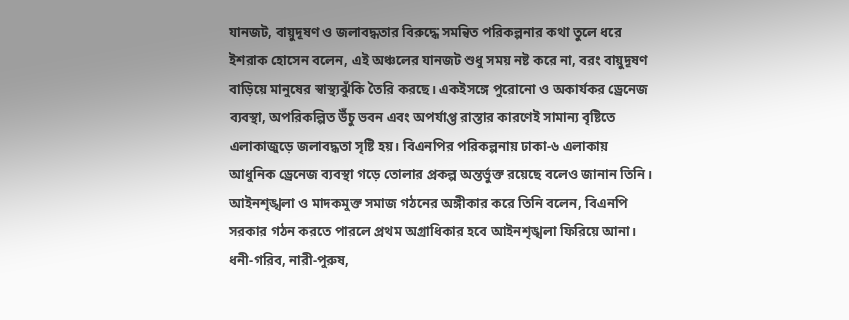যানজট, বায়ুদূষণ ও জলাবদ্ধতার বিরুদ্ধে সমন্বিত পরিকল্পনার কথা তুলে ধরে ইশরাক হোসেন বলেন, এই অঞ্চলের যানজট শুধু সময় নষ্ট করে না, বরং বায়ুদূষণ বাড়িয়ে মানুষের স্বাস্থ্যঝুঁকি তৈরি করছে। একইসঙ্গে পুরোনো ও অকার্যকর ড্রেনেজ ব্যবস্থা, অপরিকল্পিত উঁচু ভবন এবং অপর্যাপ্ত রাস্তার কারণেই সামান্য বৃষ্টিতে এলাকাজুড়ে জলাবদ্ধতা সৃষ্টি হয়। বিএনপির পরিকল্পনায় ঢাকা-৬ এলাকায় আধুনিক ড্রেনেজ ব্যবস্থা গড়ে তোলার প্রকল্প অন্তর্ভুক্ত রয়েছে বলেও জানান তিনি।
আইনশৃঙ্খলা ও মাদকমুক্ত সমাজ গঠনের অঙ্গীকার করে তিনি বলেন, বিএনপি সরকার গঠন করতে পারলে প্রথম অগ্রাধিকার হবে আইনশৃঙ্খলা ফিরিয়ে আনা। ধনী-গরিব, নারী-পুরুষ,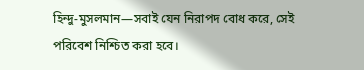হিন্দু-মুসলমান—সবাই যেন নিরাপদ বোধ করে, সেই পরিবেশ নিশ্চিত করা হবে।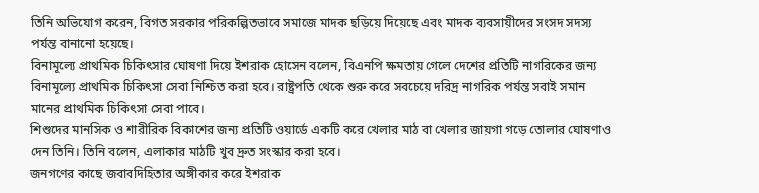তিনি অভিযোগ করেন, বিগত সরকার পরিকল্পিতভাবে সমাজে মাদক ছড়িয়ে দিয়েছে এবং মাদক ব্যবসায়ীদের সংসদ সদস্য পর্যন্ত বানানো হয়েছে।
বিনামূল্যে প্রাথমিক চিকিৎসার ঘোষণা দিয়ে ইশরাক হোসেন বলেন, বিএনপি ক্ষমতায় গেলে দেশের প্রতিটি নাগরিকের জন্য বিনামূল্যে প্রাথমিক চিকিৎসা সেবা নিশ্চিত করা হবে। রাষ্ট্রপতি থেকে শুরু করে সবচেয়ে দরিদ্র নাগরিক পর্যন্ত সবাই সমান মানের প্রাথমিক চিকিৎসা সেবা পাবে।
শিশুদের মানসিক ও শারীরিক বিকাশের জন্য প্রতিটি ওয়ার্ডে একটি করে খেলার মাঠ বা খেলার জায়গা গড়ে তোলার ঘোষণাও দেন তিনি। তিনি বলেন, এলাকার মাঠটি খুব দ্রুত সংস্কার করা হবে।
জনগণের কাছে জবাবদিহিতার অঙ্গীকার করে ইশরাক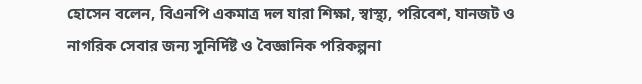হোসেন বলেন, বিএনপি একমাত্র দল যারা শিক্ষা, স্বাস্থ্য, পরিবেশ, যানজট ও নাগরিক সেবার জন্য সুনির্দিষ্ট ও বৈজ্ঞানিক পরিকল্পনা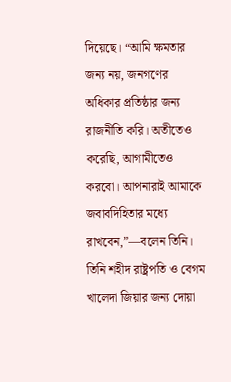দিয়েছে। “আমি ক্ষমতার জন্য নয়, জনগণের অধিকার প্রতিষ্ঠার জন্য রাজনীতি করি। অতীতেও করেছি, আগামীতেও করবো। আপনারাই আমাকে জবাবদিহিতার মধ্যে রাখবেন,”—বলেন তিনি।
তিনি শহীদ রাষ্ট্রপতি ও বেগম খালেদা জিয়ার জন্য দোয়া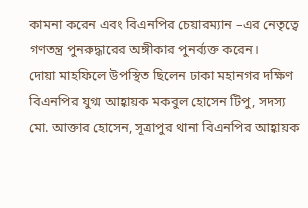কামনা করেন এবং বিএনপির চেয়ারম্যান –এর নেতৃত্বে গণতন্ত্র পুনরুদ্ধারের অঙ্গীকার পুনর্ব্যক্ত করেন।
দোয়া মাহফিলে উপস্থিত ছিলেন ঢাকা মহানগর দক্ষিণ বিএনপির যুগ্ম আহ্বায়ক মকবুল হোসেন টিপু, সদস্য মো. আক্তার হোসেন, সূত্রাপুর থানা বিএনপির আহ্বায়ক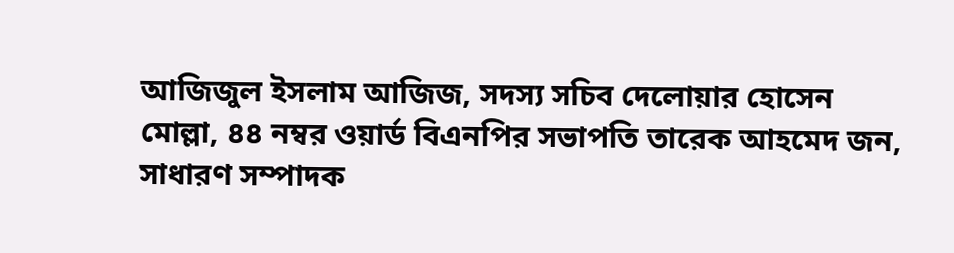আজিজুল ইসলাম আজিজ, সদস্য সচিব দেলোয়ার হোসেন মোল্লা, ৪৪ নম্বর ওয়ার্ড বিএনপির সভাপতি তারেক আহমেদ জন, সাধারণ সম্পাদক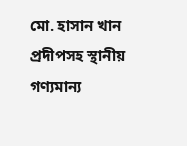মো. হাসান খান প্রদীপসহ স্থানীয় গণ্যমান্য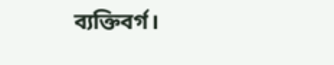ব্যক্তিবর্গ।